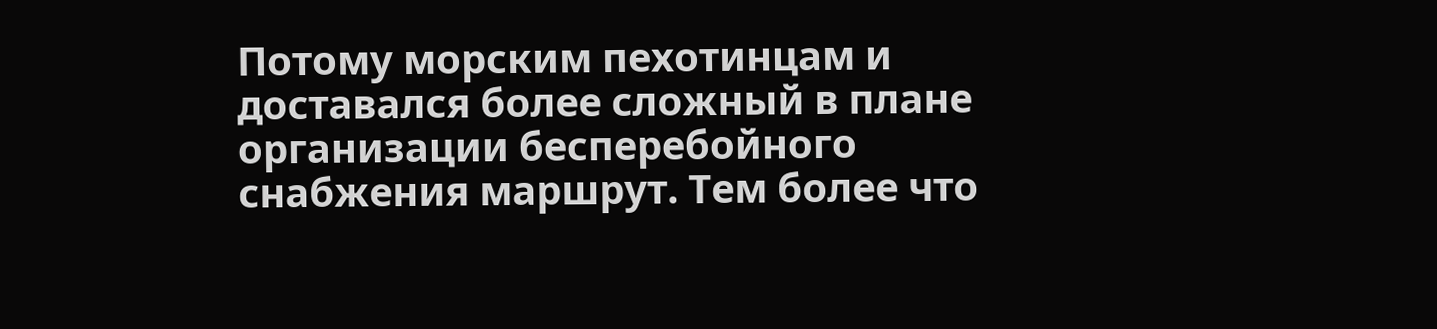Потому морским пехотинцам и доставался более сложный в плане организации бесперебойного снабжения маршрут. Тем более что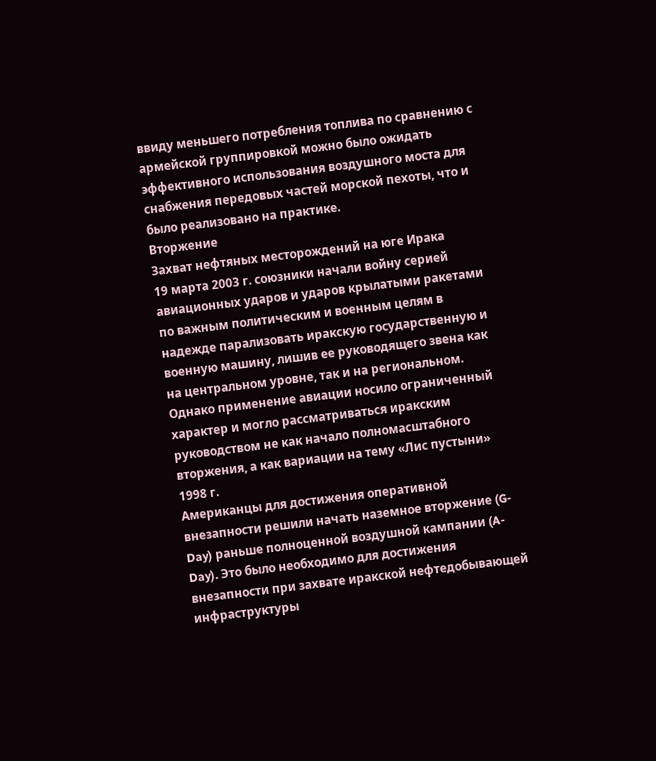ввиду меньшего потребления топлива по сравнению с армейской группировкой можно было ожидать эффективного использования воздушного моста для снабжения передовых частей морской пехоты, что и было реализовано на практике.
Вторжение
Захват нефтяных месторождений на юге Ирака
19 марта 2003 г. союзники начали войну серией авиационных ударов и ударов крылатыми ракетами по важным политическим и военным целям в надежде парализовать иракскую государственную и военную машину, лишив ее руководящего звена как на центральном уровне, так и на региональном. Однако применение авиации носило ограниченный характер и могло рассматриваться иракским руководством не как начало полномасштабного вторжения, а как вариации на тему «Лис пустыни» 1998 г.
Американцы для достижения оперативной внезапности решили начать наземное вторжение (G-Day) раньше полноценной воздушной кампании (A-Day). Это было необходимо для достижения внезапности при захвате иракской нефтедобывающей инфраструктуры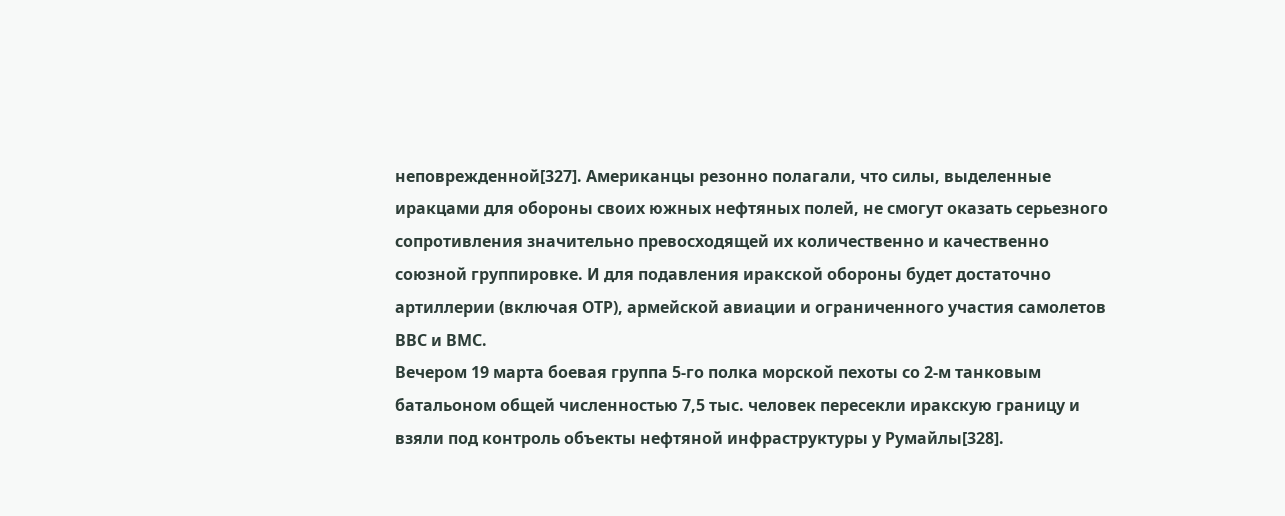неповрежденной[327]. Американцы резонно полагали, что силы, выделенные иракцами для обороны своих южных нефтяных полей, не смогут оказать серьезного сопротивления значительно превосходящей их количественно и качественно союзной группировке. И для подавления иракской обороны будет достаточно артиллерии (включая ОТР), армейской авиации и ограниченного участия самолетов ВВС и ВМС.
Вечером 19 марта боевая группа 5-го полка морской пехоты со 2-м танковым батальоном общей численностью 7,5 тыс. человек пересекли иракскую границу и взяли под контроль объекты нефтяной инфраструктуры у Румайлы[328].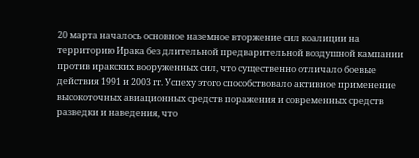20 марта началось основное наземное вторжение сил коалиции на территорию Ирака без длительной предварительной воздушной кампании против иракских вооруженных сил, что существенно отличало боевые действия 1991 и 2003 гг. Успеху этого способствовало активное применение высокоточных авиационных средств поражения и современных средств разведки и наведения, что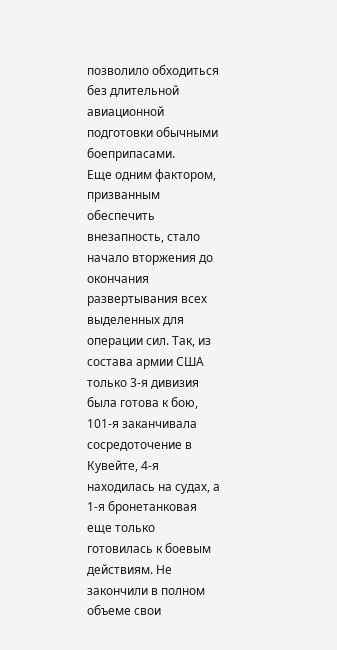позволило обходиться без длительной авиационной подготовки обычными боеприпасами.
Еще одним фактором, призванным обеспечить внезапность, стало начало вторжения до окончания развертывания всех выделенных для операции сил. Так, из состава армии США только 3-я дивизия была готова к бою, 101-я заканчивала сосредоточение в Кувейте, 4-я находилась на судах, а 1-я бронетанковая еще только готовилась к боевым действиям. Не закончили в полном объеме свои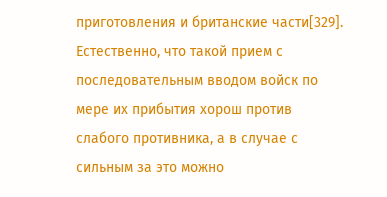приготовления и британские части[329]. Естественно, что такой прием с последовательным вводом войск по мере их прибытия хорош против слабого противника, а в случае с сильным за это можно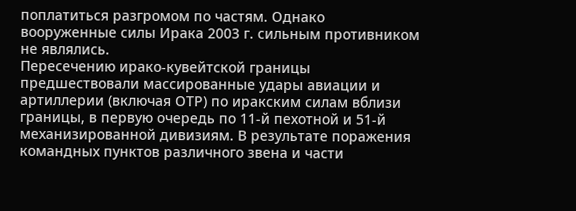поплатиться разгромом по частям. Однако вооруженные силы Ирака 2003 г. сильным противником не являлись.
Пересечению ирако-кувейтской границы предшествовали массированные удары авиации и артиллерии (включая ОТР) по иракским силам вблизи границы, в первую очередь по 11-й пехотной и 51-й механизированной дивизиям. В результате поражения командных пунктов различного звена и части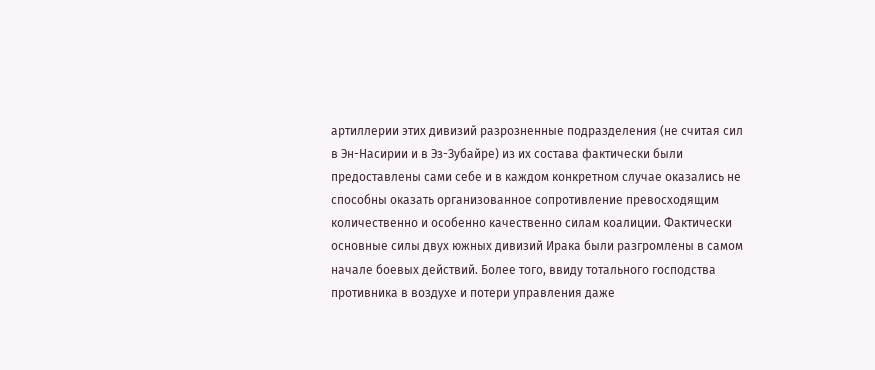артиллерии этих дивизий разрозненные подразделения (не считая сил в Эн-Насирии и в Эз-Зубайре) из их состава фактически были предоставлены сами себе и в каждом конкретном случае оказались не способны оказать организованное сопротивление превосходящим количественно и особенно качественно силам коалиции. Фактически основные силы двух южных дивизий Ирака были разгромлены в самом начале боевых действий. Более того, ввиду тотального господства противника в воздухе и потери управления даже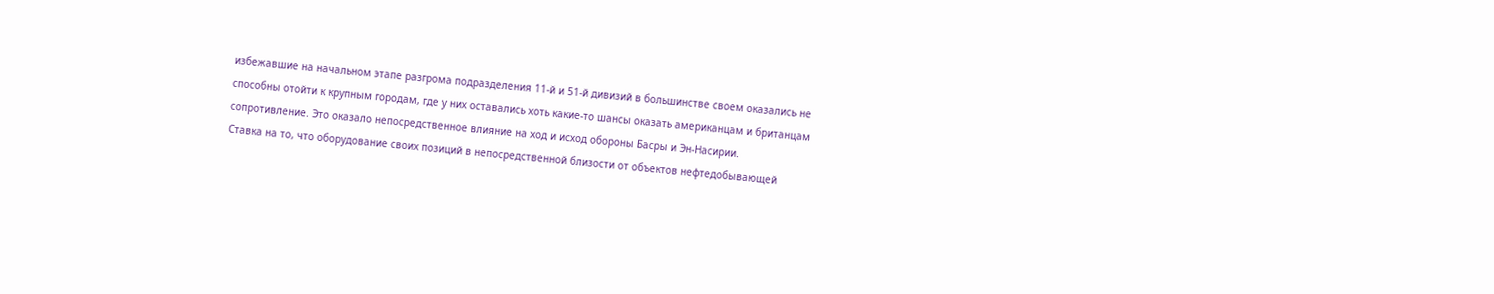избежавшие на начальном этапе разгрома подразделения 11-й и 51-й дивизий в большинстве своем оказались не способны отойти к крупным городам, где у них оставались хоть какие-то шансы оказать американцам и британцам сопротивление. Это оказало непосредственное влияние на ход и исход обороны Басры и Эн-Насирии.
Ставка на то, что оборудование своих позиций в непосредственной близости от объектов нефтедобывающей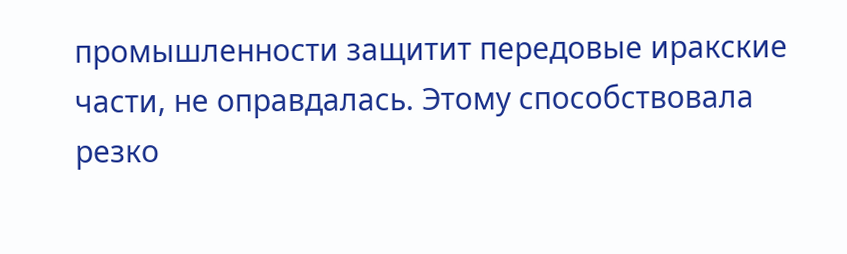промышленности защитит передовые иракские части, не оправдалась. Этому способствовала резко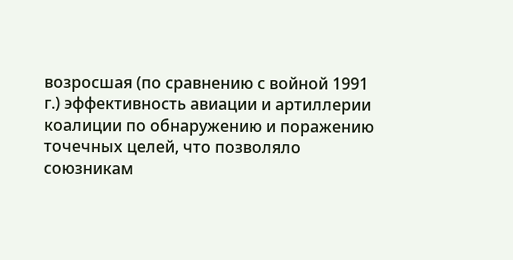возросшая (по сравнению с войной 1991 г.) эффективность авиации и артиллерии коалиции по обнаружению и поражению точечных целей, что позволяло союзникам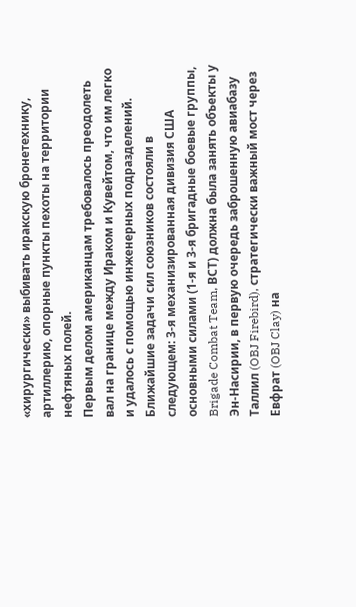«хирургически» выбивать иракскую бронетехнику, артиллерию, опорные пункты пехоты на территории нефтяных полей.
Первым делом американцам требовалось преодолеть вал на границе между Ираком и Кувейтом, что им легко и удалось с помощью инженерных подразделений. Ближайшие задачи сил союзников состояли в следующем: 3-я механизированная дивизия США основными силами (1-я и 3-я бригадные боевые группы, Brigade Combat Team, ВСТ) должна была занять объекты у Эн-Насирии, в первую очередь заброшенную авиабазу Таллил (OBJ Firebird), стратегически важный мост через Евфрат (OBJ Clay) на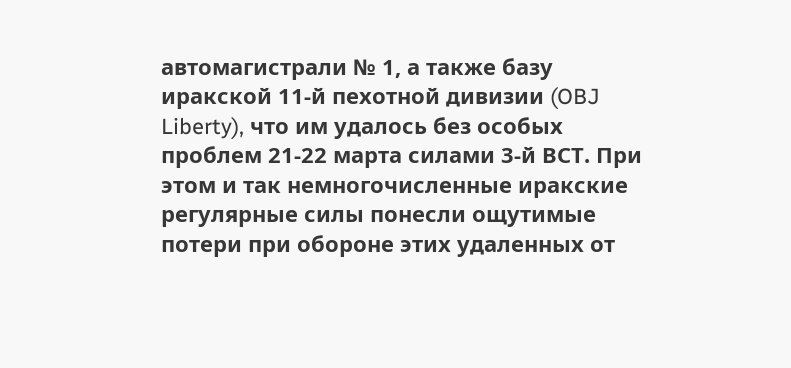автомагистрали № 1, а также базу иракской 11-й пехотной дивизии (OBJ Liberty), что им удалось без особых проблем 21-22 марта силами 3-й ВСТ. При этом и так немногочисленные иракские регулярные силы понесли ощутимые потери при обороне этих удаленных от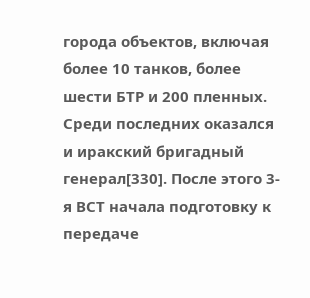города объектов, включая более 10 танков, более шести БТР и 200 пленных. Среди последних оказался и иракский бригадный генерал[330]. После этого 3-я ВСТ начала подготовку к передаче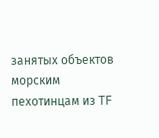занятых объектов морским пехотинцам из TF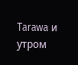Tarawa и утром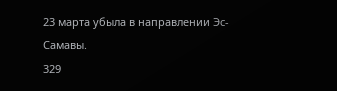23 марта убыла в направлении Эс-Самавы.
329